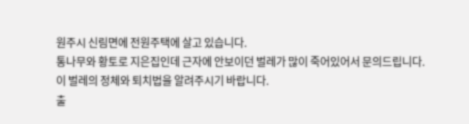원주시 신림면에 전원주택에 살고 있습니다.
통나무와 황토로 지은집인데 근자에 안보이던 벌레가 많이 죽어있어서 문의드립니다.
이 벌레의 정체와 퇴치법을 알려주시기 바랍니다.
출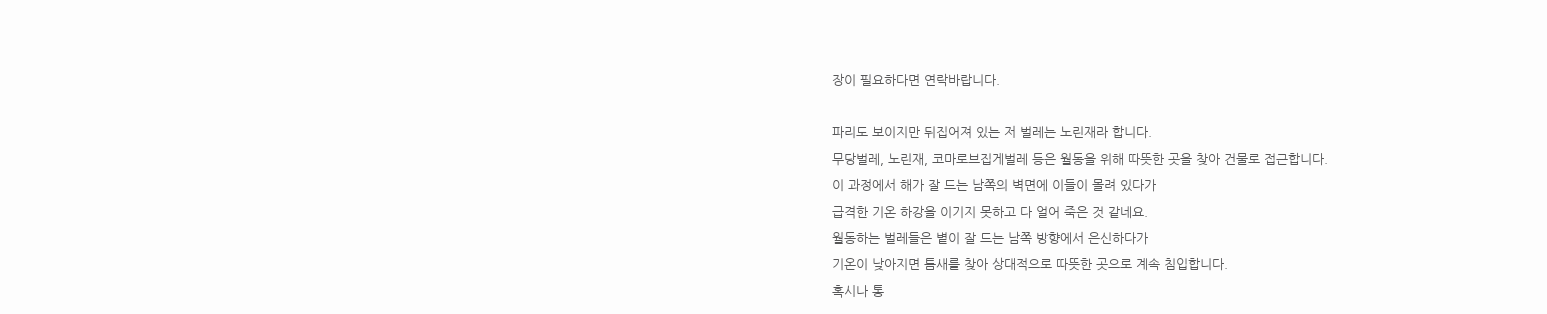장이 필요하다면 연락바랍니다.

파리도 보이지만 뒤집어져 있는 저 벌레는 노린재라 합니다.
무당벌레, 노린재, 코마로브집게벌레 등은 월동을 위해 따뜻한 곳을 찾아 건물로 접근합니다.
이 과정에서 해가 잘 드는 남쪽의 벽면에 이들이 몰려 있다가
급격한 기온 하강을 이기지 못하고 다 얼어 죽은 것 같네요.
월동하는 벌레들은 볕이 잘 드는 남쪽 방향에서 은신하다가
기온이 낮아지면 틈새를 찾아 상대적으로 따뜻한 곳으로 계속 침입합니다.
혹시나 통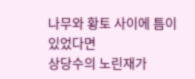나무와 황토 사이에 틈이 있었다면
상당수의 노린재가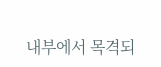내부에서 목격되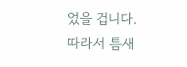었을 겁니다.
따라서 틈새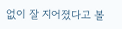없이 잘 지어졌다고 볼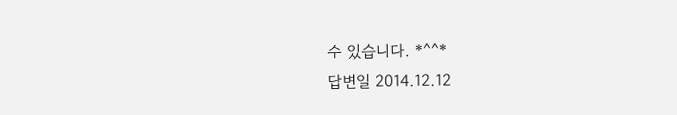수 있습니다. *^^*
답변일 2014.12.12